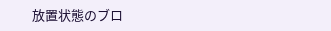放置状態のブロ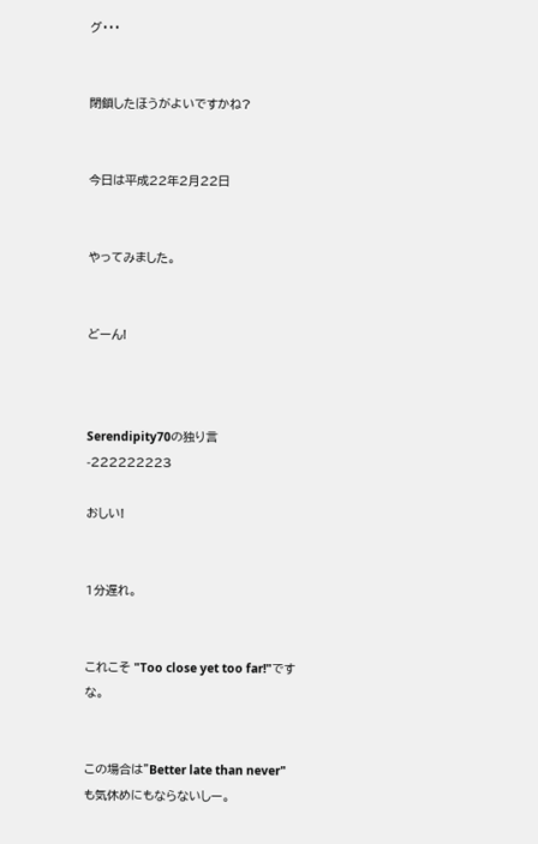グ・・・


閉鎖したほうがよいですかね?


今日は平成22年2月22日


やってみました。


どーん!



Serendipity70の独り言-222222223

おしい!


1分遅れ。


これこそ "Too close yet too far!"ですな。


この場合は"Better late than never" も気休めにもならないしー。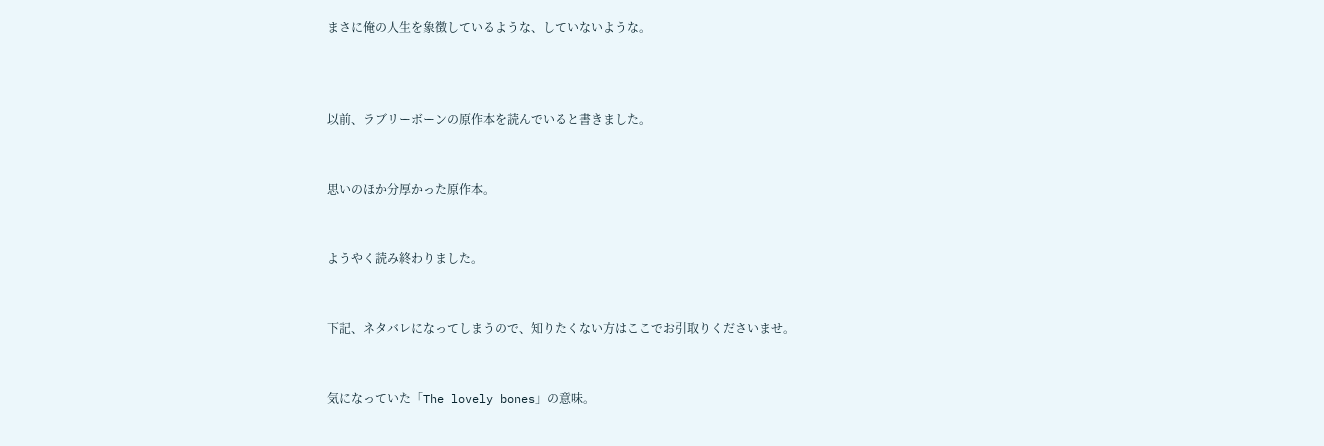まさに俺の人生を象徴しているような、していないような。



以前、ラブリーボーンの原作本を読んでいると書きました。


思いのほか分厚かった原作本。


ようやく読み終わりました。


下記、ネタバレになってしまうので、知りたくない方はここでお引取りくださいませ。


気になっていた「The lovely bones」の意味。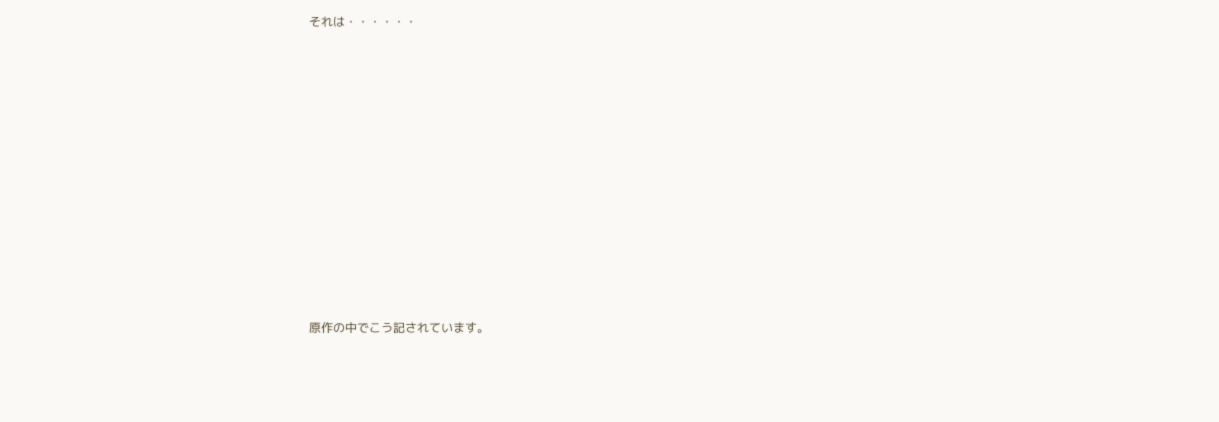それは・・・・・・












原作の中でこう記されています。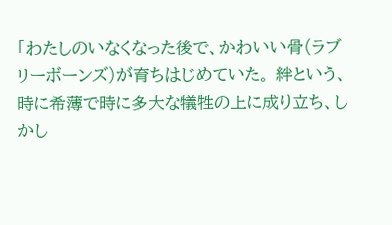「わたしのいなくなった後で、かわいい骨(ラブリーボーンズ)が育ちはじめていた。 絆という、時に希薄で時に多大な犠牲の上に成り立ち、しかし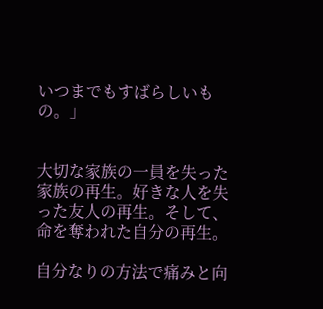いつまでもすばらしいもの。」


大切な家族の一員を失った家族の再生。好きな人を失った友人の再生。そして、命を奪われた自分の再生。

自分なりの方法で痛みと向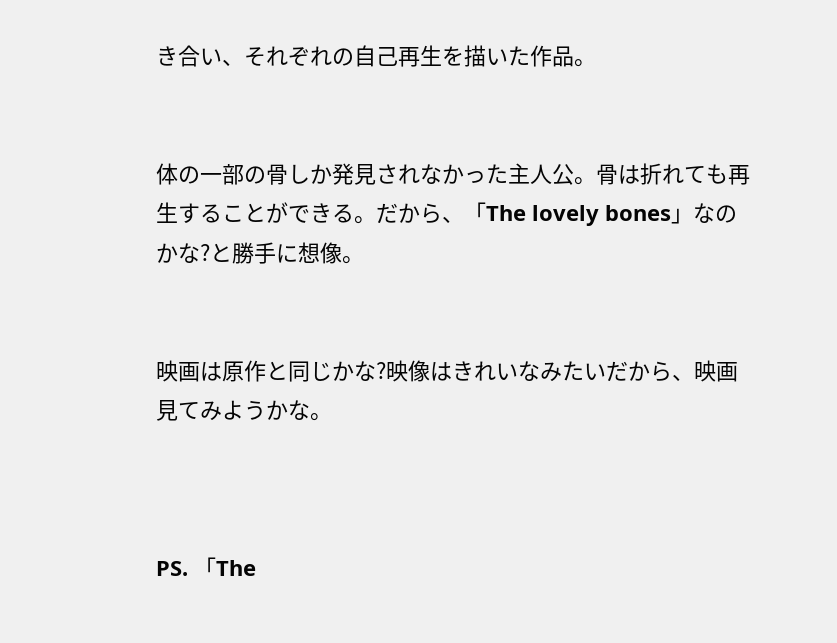き合い、それぞれの自己再生を描いた作品。


体の一部の骨しか発見されなかった主人公。骨は折れても再生することができる。だから、「The lovely bones」なのかな?と勝手に想像。


映画は原作と同じかな?映像はきれいなみたいだから、映画見てみようかな。



PS. 「The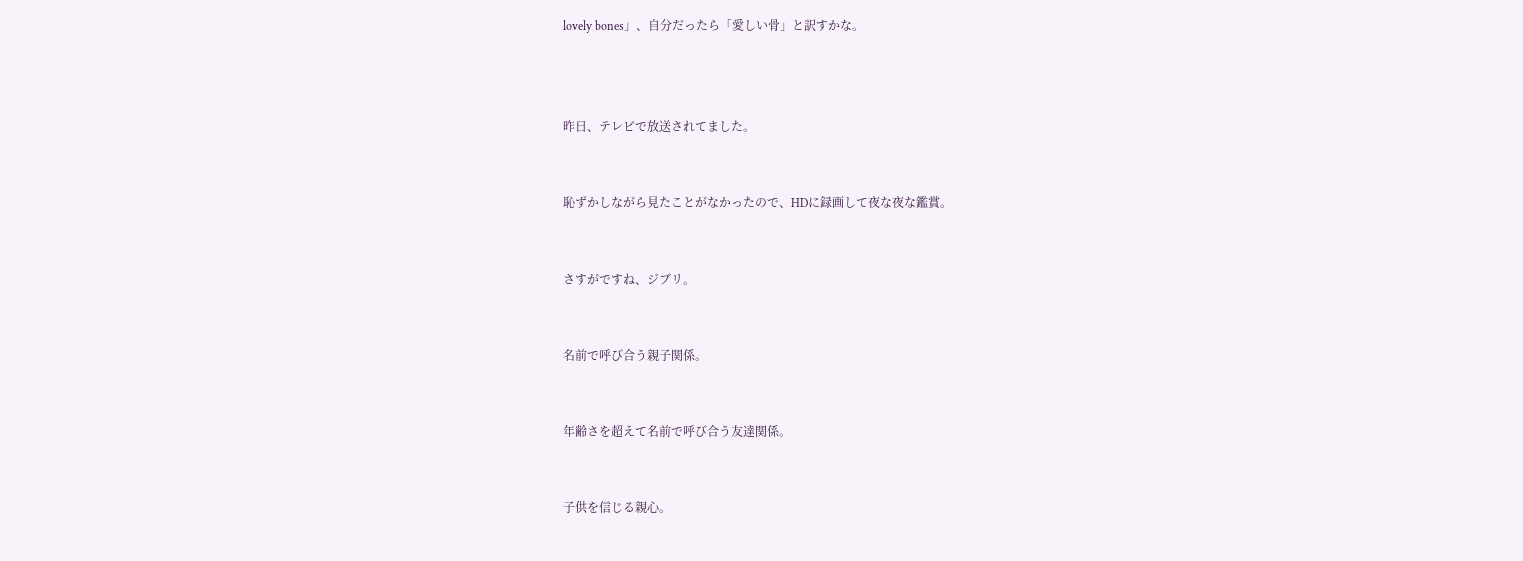lovely bones」、自分だったら「愛しい骨」と訳すかな。



昨日、テレビで放送されてました。


恥ずかしながら見たことがなかったので、HDに録画して夜な夜な鑑賞。


さすがですね、ジブリ。


名前で呼び合う親子関係。


年齢さを超えて名前で呼び合う友達関係。


子供を信じる親心。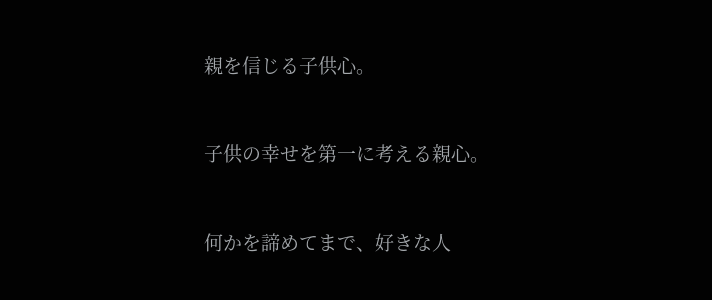親を信じる子供心。


子供の幸せを第一に考える親心。


何かを諦めてまで、好きな人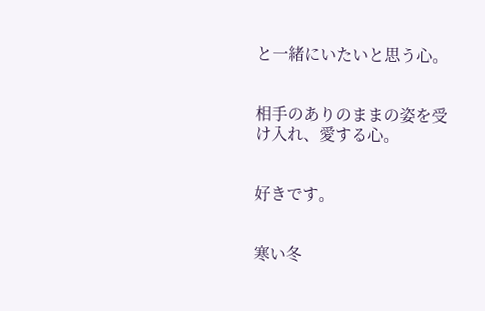と一緒にいたいと思う心。


相手のありのままの姿を受け入れ、愛する心。


好きです。


寒い冬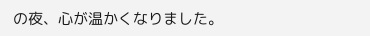の夜、心が温かくなりました。